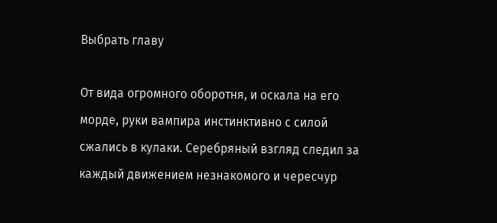Выбрать главу

От вида огромного оборотня, и оскала на его морде, руки вампира инстинктивно с силой сжались в кулаки. Серебряный взгляд следил за каждый движением незнакомого и чересчур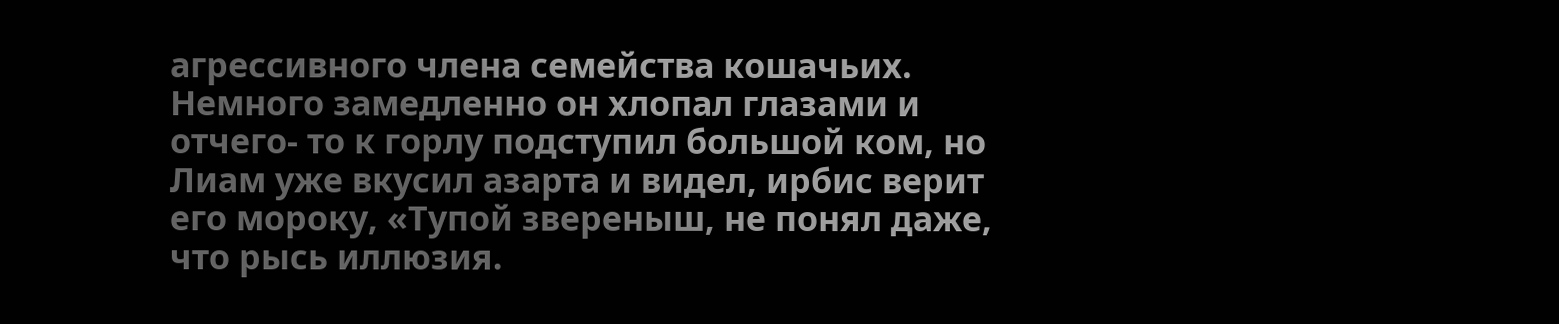агрессивного члена семейства кошачьих. Немного замедленно он хлопал глазами и отчего- то к горлу подступил большой ком, но Лиам уже вкусил азарта и видел, ирбис верит его мороку, «Тупой звереныш, не понял даже, что рысь иллюзия.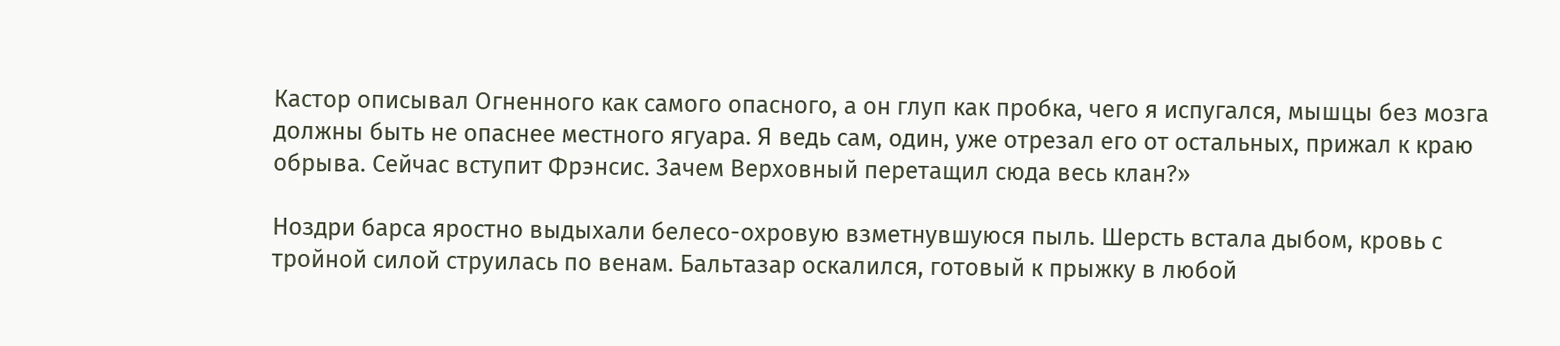Кастор описывал Огненного как самого опасного, а он глуп как пробка, чего я испугался, мышцы без мозга должны быть не опаснее местного ягуара. Я ведь сам, один, уже отрезал его от остальных, прижал к краю обрыва. Сейчас вступит Фрэнсис. Зачем Верховный перетащил сюда весь клан?»

Ноздри барса яростно выдыхали белесо-охровую взметнувшуюся пыль. Шерсть встала дыбом, кровь с тройной силой струилась по венам. Бальтазар оскалился, готовый к прыжку в любой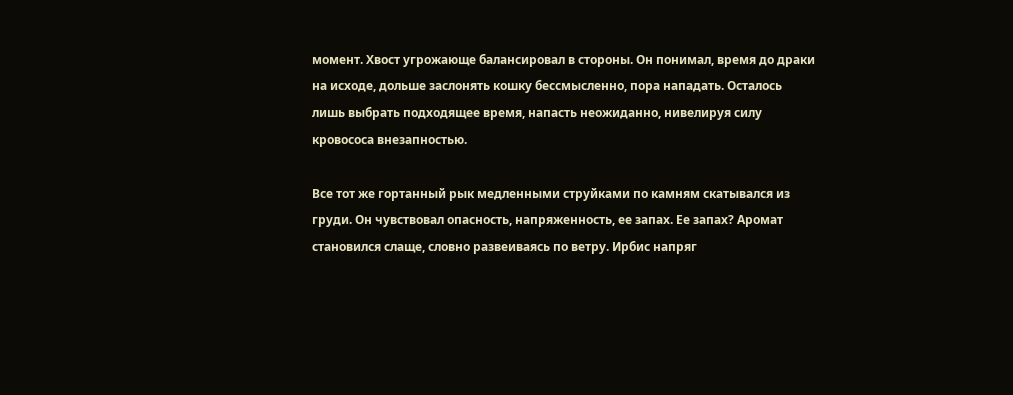момент. Хвост угрожающе балансировал в стороны. Он понимал, время до драки на исходе, дольше заслонять кошку бессмысленно, пора нападать. Осталось лишь выбрать подходящее время, напасть неожиданно, нивелируя силу кровососа внезапностью.

Все тот же гортанный рык медленными струйками по камням скатывался из груди. Он чувствовал опасность, напряженность, ее запах. Ее запах? Аромат становился слаще, словно развеиваясь по ветру. Ирбис напряг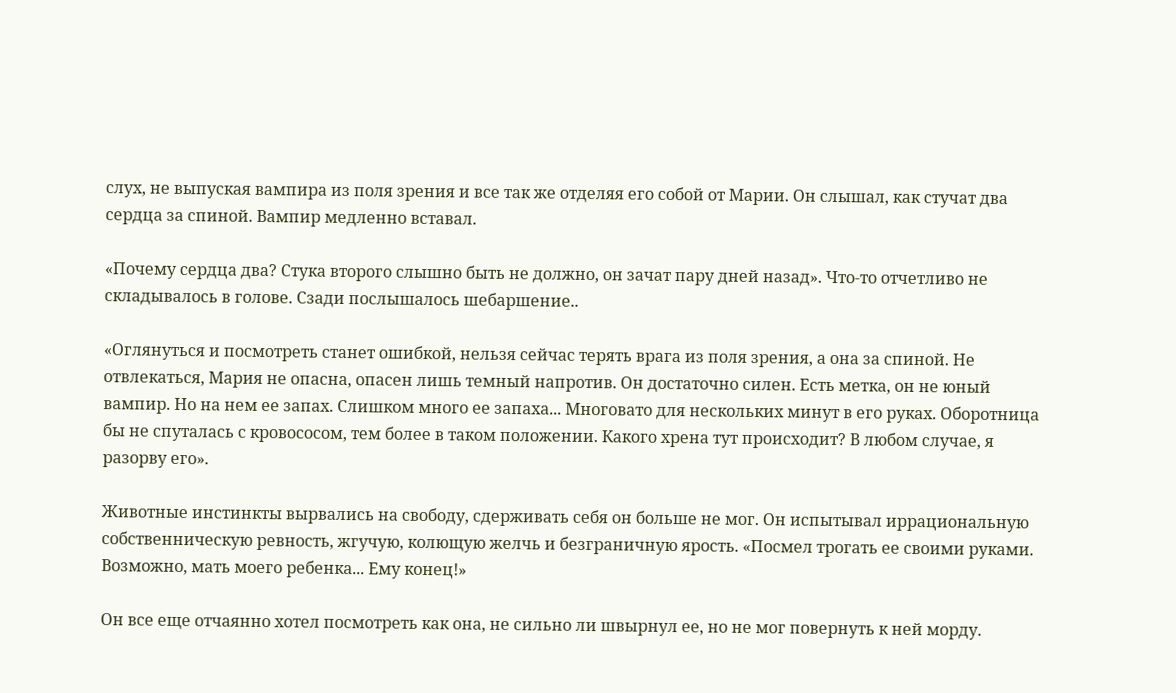слух, не выпуская вампира из поля зрения и все так же отделяя его собой от Марии. Он слышал, как стучат два сердца за спиной. Вампир медленно вставал.

«Почему сердца два? Стука второго слышно быть не должно, он зачат пару дней назад». Что-то отчетливо не складывалось в голове. Сзади послышалось шебаршение..

«Оглянуться и посмотреть станет ошибкой, нельзя сейчас терять врага из поля зрения, а она за спиной. Не отвлекаться, Мария не опасна, опасен лишь темный напротив. Он достаточно силен. Есть метка, он не юный вампир. Но на нем ее запах. Слишком много ее запаха... Многовато для нескольких минут в его руках. Оборотница бы не спуталась с кровососом, тем более в таком положении. Какого хрена тут происходит? В любом случае, я разорву его».

Животные инстинкты вырвались на свободу, сдерживать себя он больше не мог. Он испытывал иррациональную собственническую ревность, жгучую, колющую желчь и безграничную ярость. «Посмел трогать ее своими руками. Возможно, мать моего ребенка... Ему конец!»

Он все еще отчаянно хотел посмотреть как она, не сильно ли швырнул ее, но не мог повернуть к ней морду.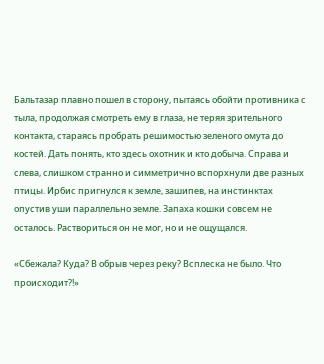Бальтазар плавно пошел в сторону, пытаясь обойти противника с тыла, продолжая смотреть ему в глаза, не теряя зрительного контакта, стараясь пробрать решимостью зеленого омута до костей. Дать понять, кто здесь охотник и кто добыча. Справа и слева, слишком странно и симметрично вспорхнули две разных птицы. Ирбис пригнулся к земле, зашипев, на инстинктах опустив уши параллельно земле. Запаха кошки совсем не осталось. Раствориться он не мог, но и не ощущался.

«Сбежала? Куда? В обрыв через реку? Всплеска не было. Что происходит?!»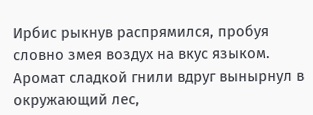Ирбис рыкнув распрямился, пробуя словно змея воздух на вкус языком. Аромат сладкой гнили вдруг вынырнул в окружающий лес,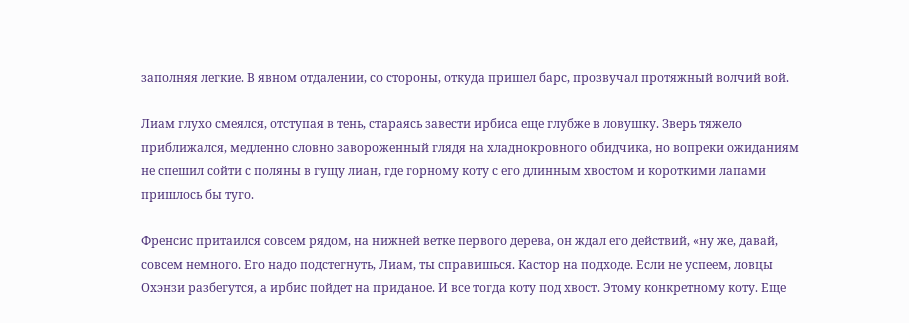заполняя легкие. В явном отдалении, со стороны, откуда пришел барс, прозвучал протяжный волчий вой.

Лиам глухо смеялся, отступая в тень, стараясь завести ирбиса еще глубже в ловушку. Зверь тяжело приближался, медленно словно завороженный глядя на хладнокровного обидчика, но вопреки ожиданиям не спешил сойти с поляны в гущу лиан, где горному коту с его длинным хвостом и короткими лапами пришлось бы туго.

Френсис притаился совсем рядом, на нижней ветке первого дерева, он ждал его действий, «ну же, давай, совсем немного. Его надо подстегнуть, Лиам, ты справишься. Кастор на подходе. Если не успеем, ловцы Охэнзи разбегутся, а ирбис пойдет на приданое. И все тогда коту под хвост. Этому конкретному коту. Еще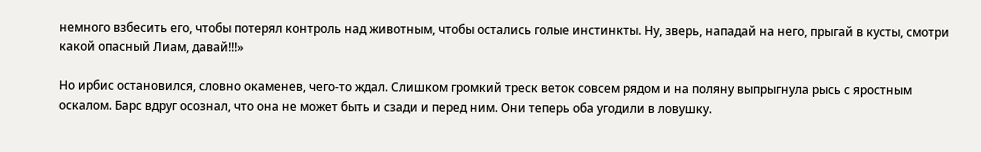немного взбесить его, чтобы потерял контроль над животным, чтобы остались голые инстинкты. Ну, зверь, нападай на него, прыгай в кусты, смотри какой опасный Лиам, давай!!!»

Но ирбис остановился, словно окаменев, чего-то ждал. Слишком громкий треск веток совсем рядом и на поляну выпрыгнула рысь с яростным оскалом. Барс вдруг осознал, что она не может быть и сзади и перед ним. Они теперь оба угодили в ловушку.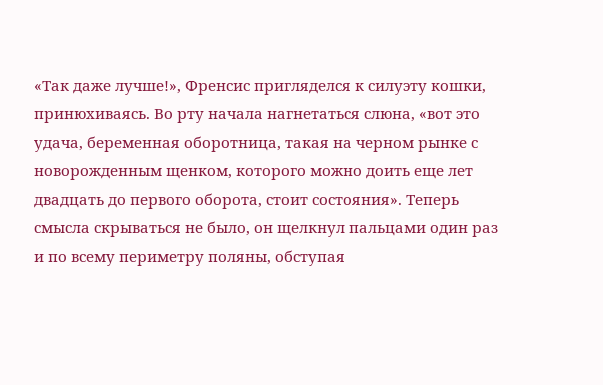«Так даже лучше!», Френсис пригляделся к силуэту кошки, принюхиваясь. Во рту начала нагнетаться слюна, «вот это удача, беременная оборотница, такая на черном рынке с новорожденным щенком, которого можно доить еще лет двадцать до первого оборота, стоит состояния». Теперь смысла скрываться не было, он щелкнул пальцами один раз и по всему периметру поляны, обступая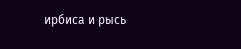ирбиса и рысь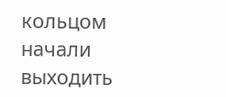кольцом начали выходить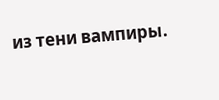из тени вампиры.